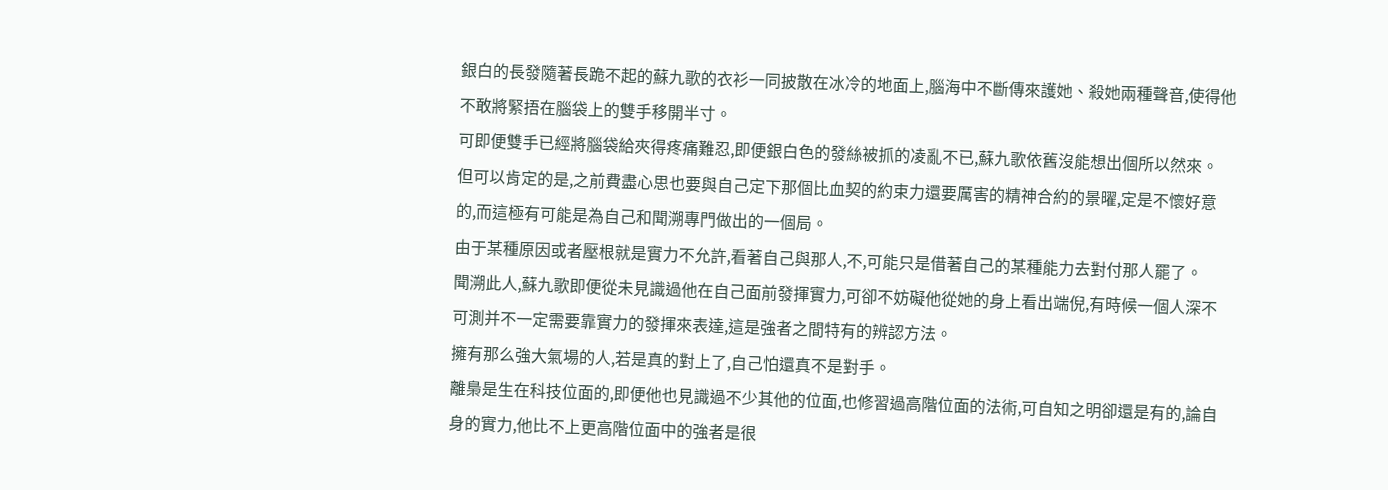銀白的長發隨著長跪不起的蘇九歌的衣衫一同披散在冰冷的地面上,腦海中不斷傳來護她、殺她兩種聲音,使得他不敢將緊捂在腦袋上的雙手移開半寸。
可即便雙手已經將腦袋給夾得疼痛難忍,即便銀白色的發絲被抓的凌亂不已,蘇九歌依舊沒能想出個所以然來。
但可以肯定的是,之前費盡心思也要與自己定下那個比血契的約束力還要厲害的精神合約的景曜,定是不懷好意的,而這極有可能是為自己和聞溯專門做出的一個局。
由于某種原因或者壓根就是實力不允許,看著自己與那人,不,可能只是借著自己的某種能力去對付那人罷了。
聞溯此人,蘇九歌即便從未見識過他在自己面前發揮實力,可卻不妨礙他從她的身上看出端倪,有時候一個人深不可測并不一定需要靠實力的發揮來表達,這是強者之間特有的辨認方法。
擁有那么強大氣場的人,若是真的對上了,自己怕還真不是對手。
離梟是生在科技位面的,即便他也見識過不少其他的位面,也修習過高階位面的法術,可自知之明卻還是有的,論自身的實力,他比不上更高階位面中的強者是很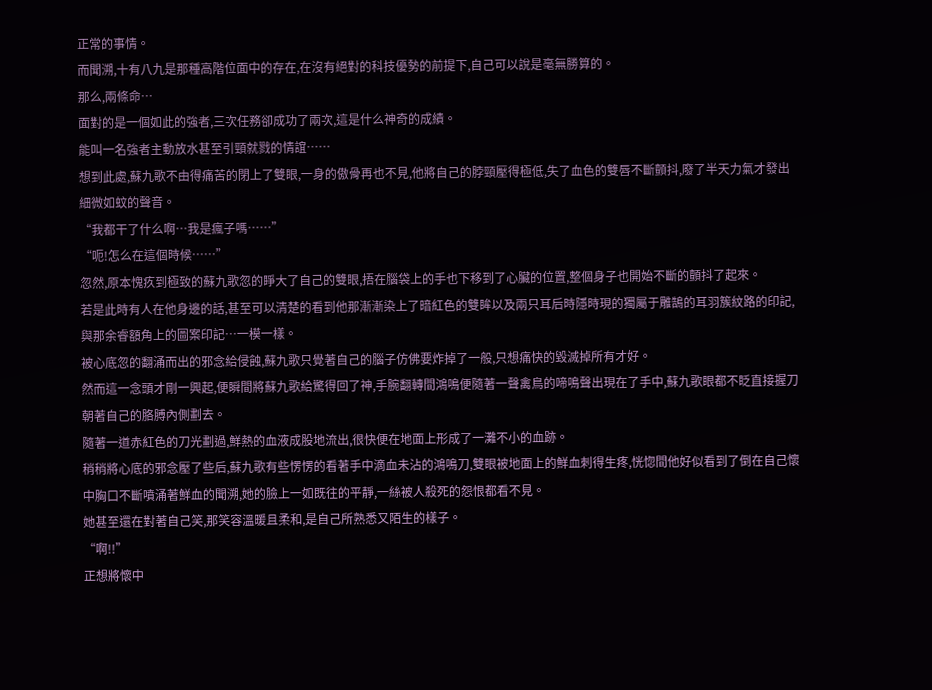正常的事情。
而聞溯,十有八九是那種高階位面中的存在,在沒有絕對的科技優勢的前提下,自己可以說是毫無勝算的。
那么,兩條命…
面對的是一個如此的強者,三次任務卻成功了兩次,這是什么神奇的成績。
能叫一名強者主動放水甚至引頸就戮的情誼……
想到此處,蘇九歌不由得痛苦的閉上了雙眼,一身的傲骨再也不見,他將自己的脖頸壓得極低,失了血色的雙唇不斷顫抖,廢了半天力氣才發出細微如蚊的聲音。
“我都干了什么啊…我是瘋子嗎……”
“呃!怎么在這個時候……”
忽然,原本愧疚到極致的蘇九歌忽的睜大了自己的雙眼,捂在腦袋上的手也下移到了心臟的位置,整個身子也開始不斷的顫抖了起來。
若是此時有人在他身邊的話,甚至可以清楚的看到他那漸漸染上了暗紅色的雙眸以及兩只耳后時隱時現的獨屬于雕鵠的耳羽簇紋路的印記,與那余睿額角上的圖案印記…一模一樣。
被心底忽的翻涌而出的邪念給侵蝕,蘇九歌只覺著自己的腦子仿佛要炸掉了一般,只想痛快的毀滅掉所有才好。
然而這一念頭才剛一興起,便瞬間將蘇九歌給驚得回了神,手腕翻轉間鴻鳴便隨著一聲禽鳥的啼鳴聲出現在了手中,蘇九歌眼都不眨直接握刀朝著自己的胳膊內側劃去。
隨著一道赤紅色的刀光劃過,鮮熱的血液成股地流出,很快便在地面上形成了一灘不小的血跡。
稍稍將心底的邪念壓了些后,蘇九歌有些愣愣的看著手中滴血未沾的鴻鳴刀,雙眼被地面上的鮮血刺得生疼,恍惚間他好似看到了倒在自己懷中胸口不斷噴涌著鮮血的聞溯,她的臉上一如既往的平靜,一絲被人殺死的怨恨都看不見。
她甚至還在對著自己笑,那笑容溫暖且柔和,是自己所熟悉又陌生的樣子。
“啊!!”
正想將懷中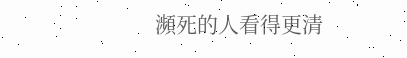瀕死的人看得更清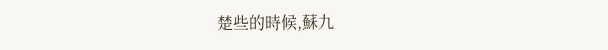楚些的時候,蘇九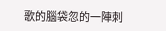歌的腦袋忽的一陣刺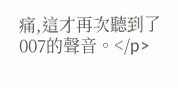痛,這才再次聽到了007的聲音。</p>